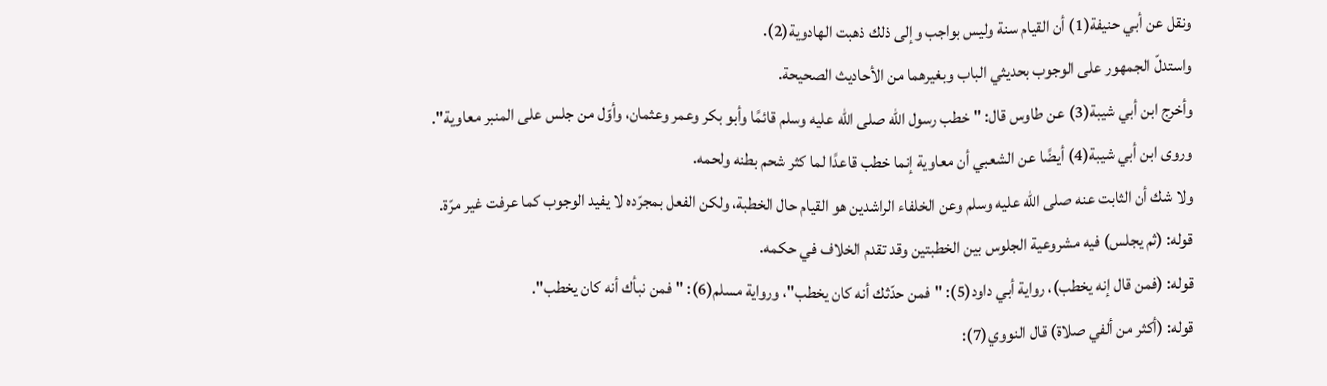ونقل عن أبي حنيفة(1) أن القيام سنة وليس بواجب وإلى ذلك ذهبت الهادوية(2).
واستدلّ الجمهور على الوجوب بحديثي الباب وبغيرهما من الأحاديث الصحيحة.
وأخرج ابن أبي شيبة(3) عن طاوس قال: "خطب رسول الله صلى الله عليه وسلم قائمًا وأبو بكر وعمر وعثمان، وأوّل من جلس على المنبر معاوية".
وروى ابن أبي شيبة(4) أيضًا عن الشعبي أن معاوية إنما خطب قاعدًا لما كثر شحم بطنه ولحمه.
ولا شك أن الثابت عنه صلى الله عليه وسلم وعن الخلفاء الراشدين هو القيام حال الخطبة، ولكن الفعل بمجرّده لا يفيد الوجوب كما عرفت غير مرّة.
قوله: (ثم يجلس) فيه مشروعية الجلوس بين الخطبتين وقد تقدم الخلاف في حكمه.
قوله: (فمن قال إنه يخطب)، رواية أبي داود(5): "فمن حدّثك أنه كان يخطب"، ورواية مسلم(6): "فمن نبأك أنه كان يخطب".
قوله: (أكثر من ألفي صلاة) قال النووي(7):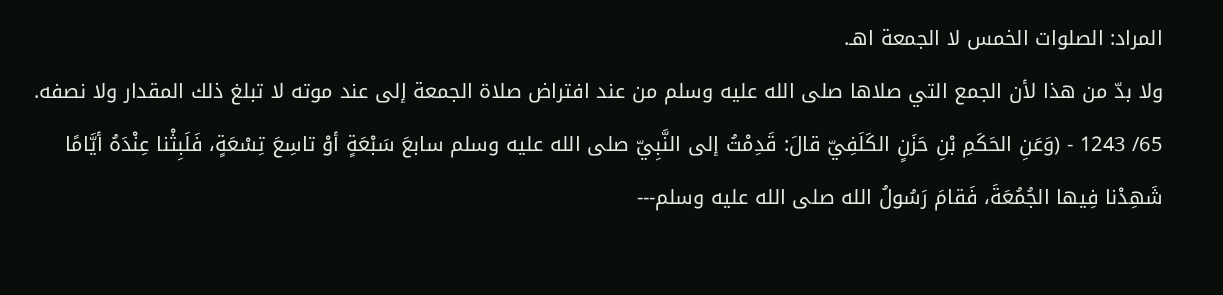المراد: الصلوات الخمس لا الجمعة اهـ.
ولا بدّ من هذا لأن الجمع التي صلاها صلى الله عليه وسلم من عند افتراض صلاة الجمعة إلى عند موته لا تبلغ ذلك المقدار ولا نصفه.
65/ 1243 - (وَعَنِ الحَكَمِ بْنِ حَزَنٍ الكَلَفِيّ قالَ: قَدِمْتُ إلى النَّبِيّ صلى الله عليه وسلم سابعَ سَبْعَةٍ أوْ تاسِعَ تِسْعَةٍ، فَلَبِثْنا عِنْدَهُ أيَّامًا شَهِدْنا فِيها الجُمُعَةَ، فَقامَ رَسُولُ الله صلى الله عليه وسلم---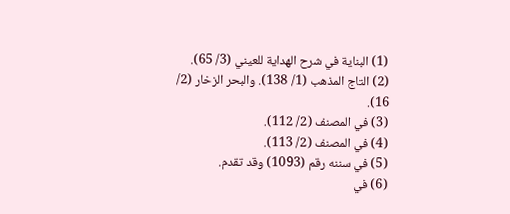(1) البناية في شرح الهداية للعيني (3/ 65).
(2) التاج المذهب (1/ 138). والبحر الزخار (2/ 16).
(3) في المصنف (2/ 112).
(4) في المصنف (2/ 113).
(5) في سننه رقم (1093) وقد تقدم.
(6) في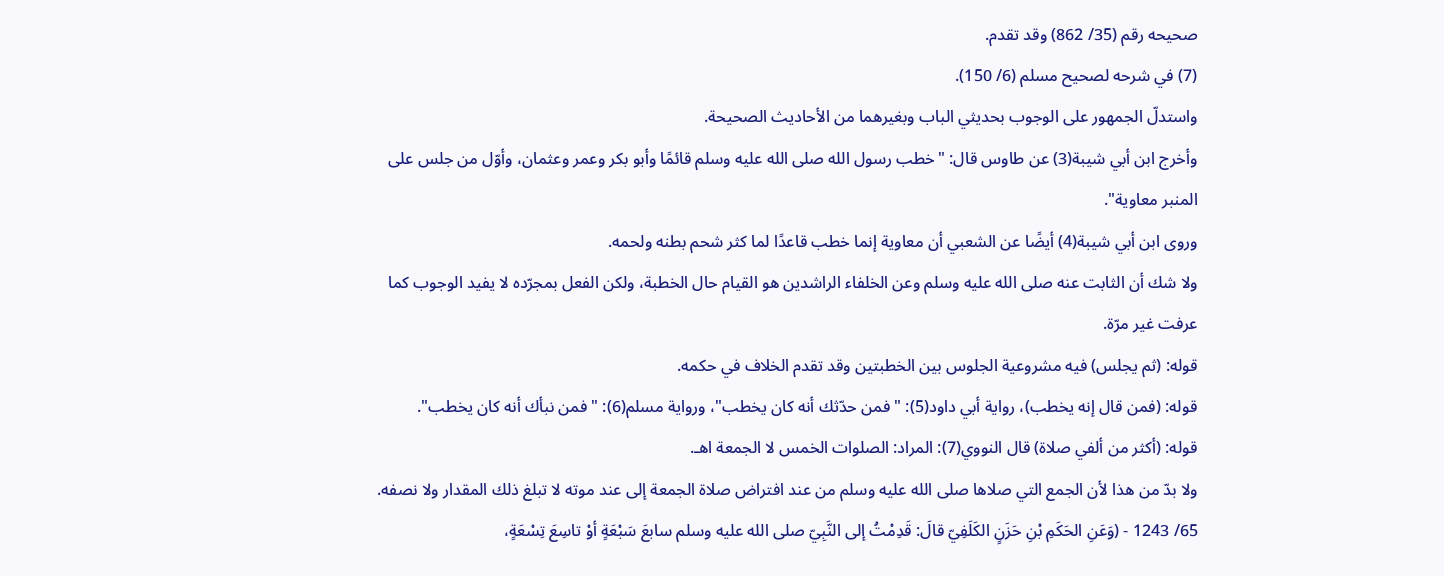صحيحه رقم (35/ 862) وقد تقدم.
(7) في شرحه لصحيح مسلم (6/ 150).
واستدلّ الجمهور على الوجوب بحديثي الباب وبغيرهما من الأحاديث الصحيحة.
وأخرج ابن أبي شيبة(3) عن طاوس قال: "خطب رسول الله صلى الله عليه وسلم قائمًا وأبو بكر وعمر وعثمان، وأوّل من جلس على المنبر معاوية".
وروى ابن أبي شيبة(4) أيضًا عن الشعبي أن معاوية إنما خطب قاعدًا لما كثر شحم بطنه ولحمه.
ولا شك أن الثابت عنه صلى الله عليه وسلم وعن الخلفاء الراشدين هو القيام حال الخطبة، ولكن الفعل بمجرّده لا يفيد الوجوب كما عرفت غير مرّة.
قوله: (ثم يجلس) فيه مشروعية الجلوس بين الخطبتين وقد تقدم الخلاف في حكمه.
قوله: (فمن قال إنه يخطب)، رواية أبي داود(5): "فمن حدّثك أنه كان يخطب"، ورواية مسلم(6): "فمن نبأك أنه كان يخطب".
قوله: (أكثر من ألفي صلاة) قال النووي(7): المراد: الصلوات الخمس لا الجمعة اهـ.
ولا بدّ من هذا لأن الجمع التي صلاها صلى الله عليه وسلم من عند افتراض صلاة الجمعة إلى عند موته لا تبلغ ذلك المقدار ولا نصفه.
65/ 1243 - (وَعَنِ الحَكَمِ بْنِ حَزَنٍ الكَلَفِيّ قالَ: قَدِمْتُ إلى النَّبِيّ صلى الله عليه وسلم سابعَ سَبْعَةٍ أوْ تاسِعَ تِسْعَةٍ،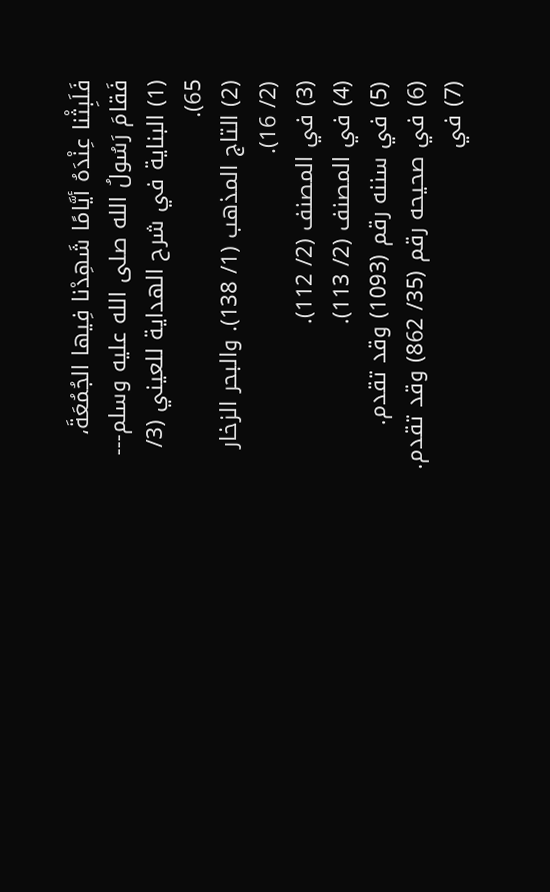فَلَبِثْنا عِنْدَهُ أيَّامًا شَهِدْنا فِيها الجُمُعَةَ، فَقامَ رَسُولُ الله صلى الله عليه وسلم---
(1) البناية في شرح الهداية للعيني (3/ 65).
(2) التاج المذهب (1/ 138). والبحر الزخار (2/ 16).
(3) في المصنف (2/ 112).
(4) في المصنف (2/ 113).
(5) في سننه رقم (1093) وقد تقدم.
(6) في صحيحه رقم (35/ 862) وقد تقدم.
(7) في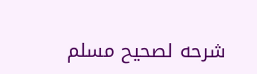شرحه لصحيح مسلم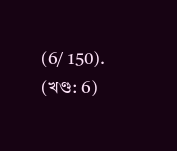(6/ 150).
(খণ্ড: 6)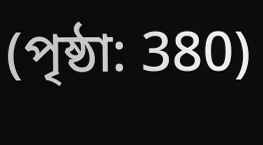(পৃষ্ঠা: 380)